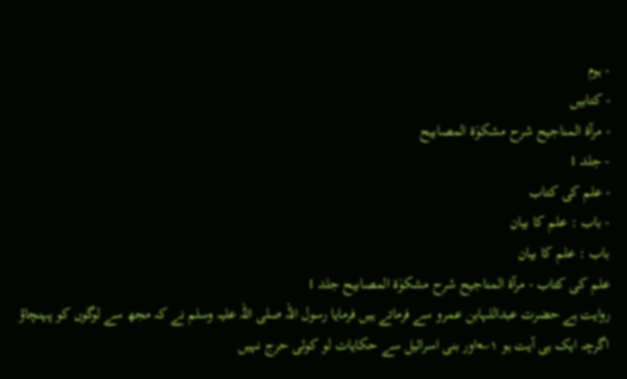- ہوم
- کتابیں
- مرآۃ المناجیح شرح مشکوٰۃ المصابیح
- جلد 1
- علم کی کتاب
- باب : علم کا بیان
باب : علم کا بیان
علم کی کتاب - مرآۃ المناجیح شرح مشکوٰۃ المصابیح جلد 1
روایت ہے حضرت عبداللہابن عمرو سے فرماتے ہیں فرمایا رسول اللہ صلی اللہ علیہ وسلم نے کہ مجھ سے لوگوں کو پہنچاؤ اگرچہ ایک ہی آیت ہو ۱؎اور بنی اسرائیل سے حکایات لو کوئی حرج نہیں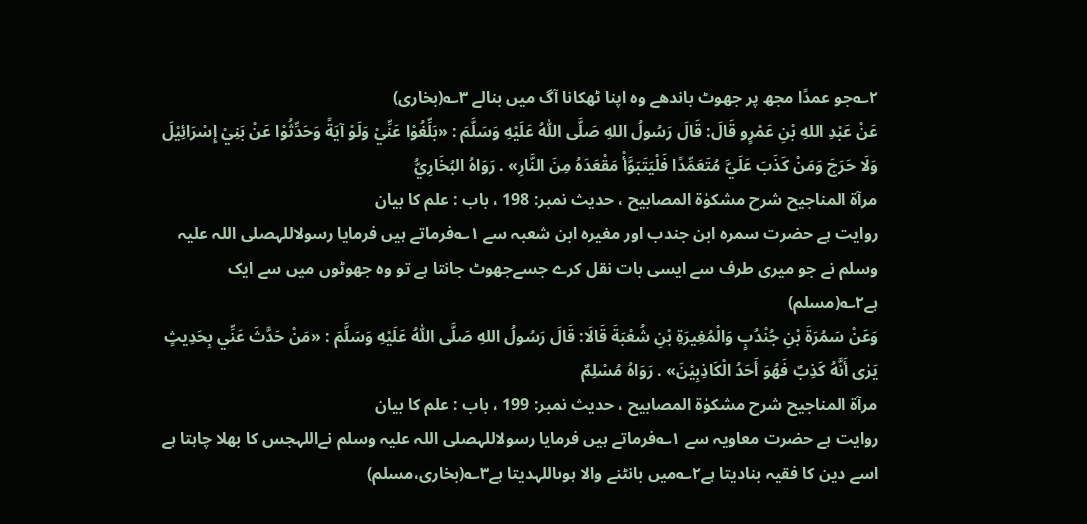۲؎جو عمدًا مجھ پر جھوٹ باندھے وہ اپنا ٹھکانا آگ میں بنالے ۳؎(بخاری)
عَنْ عَبْدِ اللهِ بْنِ عَمْرٍو قَالَ: قَالَ رَسُولُ اللهِ صَلَّى اللّٰهُ عَلَيْهِ وَسَلَّمَ : «بَلِّغُوْا عَنِّيْ وَلَوْ آيَةً وَحَدِّثُوْا عَنْ بَنِيْ إِسْرَائِيْلَ وَلَا حَرَجَ وَمَنْ كَذَبَ عَلَيَّ مُتَعَمِّدًا فَلْيَتَبَوَّأْ مَقْعَدَهُ مِنَ النَّارِ» . رَوَاهُ البُخَارِيُّ
مرآۃ المناجیح شرح مشکوٰۃ المصابیح ، حدیث نمبر: 198 ، باب : علم کا بیان
روایت ہے حضرت سمرہ ابن جندب اور مغیرہ ابن شعبہ سے ۱؎فرماتے ہیں فرمایا رسولاللہصلی اللہ علیہ وسلم نے جو میری طرف سے ایسی بات نقل کرے جسےجھوٹ جانتا ہے تو وہ جھوٹوں میں سے ایک ہے۲؎(مسلم)
وَعَنْ سَمُرَةَ بْنِ جُنْدُبٍ وَالْمُغِيرَةِ بْنِ شُعْبَةَ قَالَا: قَالَ رَسُولُ اللهِ صَلَّى اللّٰهُ عَلَيْهِ وَسَلَّمَ : «مَنْ حَدَّثَ عَنِّي بِحَدِيثٍ يَرٰى أَنَّهُ كَذِبٌ فَهُوَ أَحَدُ الْكَاذِبِيْنَ» . رَوَاهُ مُسْلِمٌ
مرآۃ المناجیح شرح مشکوٰۃ المصابیح ، حدیث نمبر: 199 ، باب : علم کا بیان
روایت ہے حضرت معاویہ سے ۱؎فرماتے ہیں فرمایا رسولاللہصلی اللہ علیہ وسلم نےاللہجس کا بھلا چاہتا ہے اسے دین کا فقیہ بنادیتا ہے۲؎میں بانٹنے والا ہوںاللہدیتا ہے۳؎(بخاری،مسلم)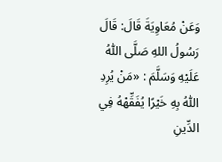وَعَنْ مُعَاوِيَةَ قَالَ: قَالَ رَسُولُ اللهِ صَلَّى اللّٰهُ عَلَيْهِ وَسَلَّمَ : «مَنْ يُرِدِ اللّٰهُ بِهِ خَيْرًا يُفَقِّهْهُ فِي الدِّينِ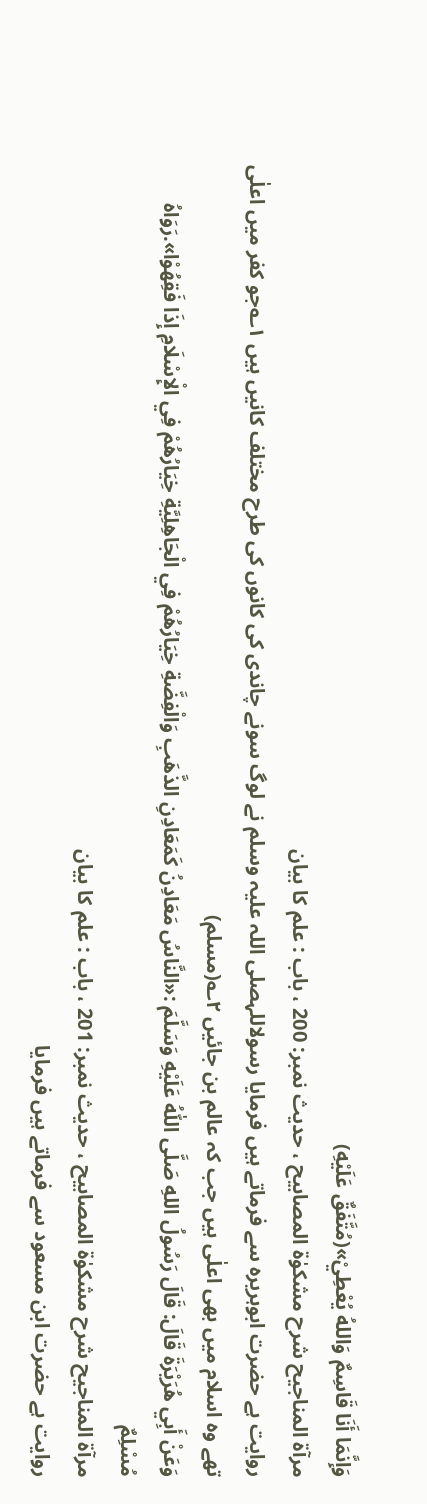وَإِنَّمَا أَنَا قَاسِمٌ وَاللهُ يُعْطِيْ»(مُتَّفَقٌ عَلَيْهِ)
مرآۃ المناجیح شرح مشکوٰۃ المصابیح ، حدیث نمبر: 200 ، باب : علم کا بیان
روایت ہے حضرت ابوہریرہ سے فرماتے ہیں فرمایا رسولاللہصلی اللہ علیہ وسلم نے لوگ سونے چاندی کی کانوں کی طرح مختلف کانیں ہیں ۱؎جو کفر میں اعلٰی تھے وہ اسلام میں بھی اعلٰی ہیں جب کہ عالم بن جائیں ۲؎(مسلم)
وَعَنْ أَبِي هُرَيْرَةَ قَالَ: قَالَ رَسُولُ اللهِ صَلَّى اللّٰهُ عَلَيْهِ وَسَلَّمَ :«النَّاسُ مَعَادِنُ كَمَعَادِنِ الذَّهَبِ وَالْفِضَّةِ خِيَارُهُمْ فِي الْجَاهِلِيَّةِ خِيَارُهُمْ فِي الْإِسْلَامِ إِذَا فَقِهُوْا».رَوَاهُ مُسْلِمٌ
مرآۃ المناجیح شرح مشکوٰۃ المصابیح ، حدیث نمبر: 201 ، باب : علم کا بیان
روایت ہے حضرت ابن مسعود سے فرماتے ہیں فرمایا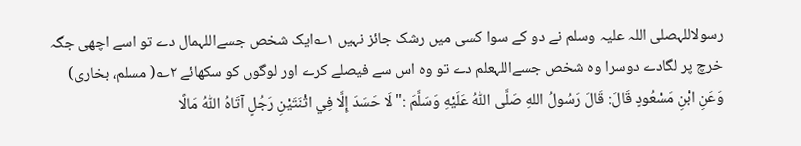رسولاللہصلی اللہ علیہ وسلم نے دو کے سوا کسی میں رشک جائز نہیں ۱؎ایک شخص جسےاللہمال دے تو اسے اچھی جگہ خرچ پر لگادے دوسرا وہ شخص جسےاللہعلم دے تو وہ اس سے فیصلے کرے اور لوگوں کو سکھائے ۲؎( مسلم، بخاری)
وَعَنِ ابْنِ مَسْعُودٍ قَالَ: قَالَ رَسُولُ اللهِ صَلَّى اللّٰهُ عَلَيْهِ وَسَلَّمَ :"لَا حَسَدَ إِلَّا فِي اثْنَتَيْنِ رَجُلٍ آتَاهُ اللّٰهُ مَالًا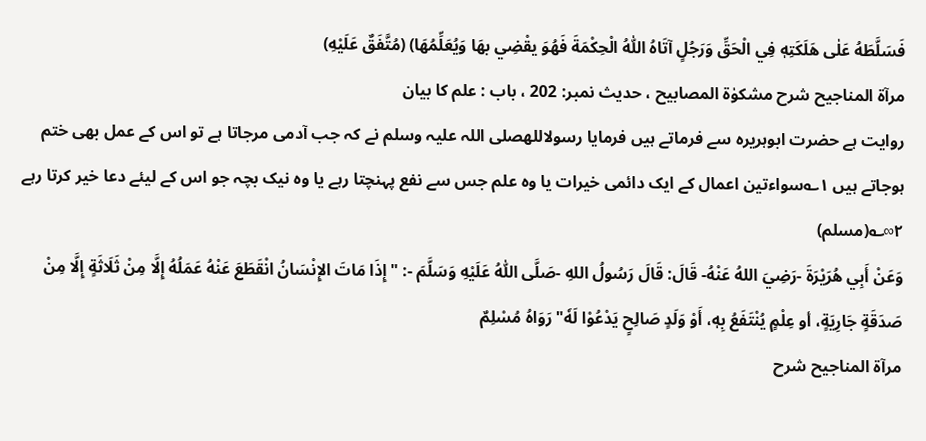فَسَلَّطَهُ عَلٰی هَلَكَتِهٖ فِي الْحَقِّ وَرَجُلٍ آتَاهُ اللّٰهُ الْحِكْمَةَ فَهُوَ يقْضِي بهَا وَيُعَلِّمُهَا) (مُتَّفَقٌ عَلَيْهِ)
مرآۃ المناجیح شرح مشکوٰۃ المصابیح ، حدیث نمبر: 202 ، باب : علم کا بیان
روایت ہے حضرت ابوہریرہ سے فرماتے ہیں فرمایا رسولاللهصلی اللہ علیہ وسلم نے کہ جب آدمی مرجاتا ہے تو اس کے عمل بھی ختم ہوجاتے ہیں ۱؎سواءتین اعمال کے ایک دائمی خیرات یا وہ علم جس سے نفع پہنچتا رہے یا وہ نیک بچہ جو اس کے لیئے دعا خیر کرتا رہے ۲∞؎(مسلم)
وَعَنْ أَبِي هُرَيْرَةَ -رَضِيَ اللهُ عَنْهُ- قَالَ: قَالَ رَسُولُ اللهِ -صَلَّى اللّٰهُ عَلَيْهِ وَسَلَّمَ -: "إِذَا مَاتَ الإِنْسَانُ انْقَطَعَ عَنْهُ عَمَلُهُ إِلَّا مِنْ ثَلَاثَةٍ إِلَّا مِنْ صَدَقَةٍ جَارِيَةٍ، أو عِلْمٍ يُنْتَفَعُ بِهٖ، أَوْ وَلَدٍ صَالِحٍ يَدْعُوْا لَهٗ" رَوَاهُ مُسْلِمٌ
مرآۃ المناجیح شرح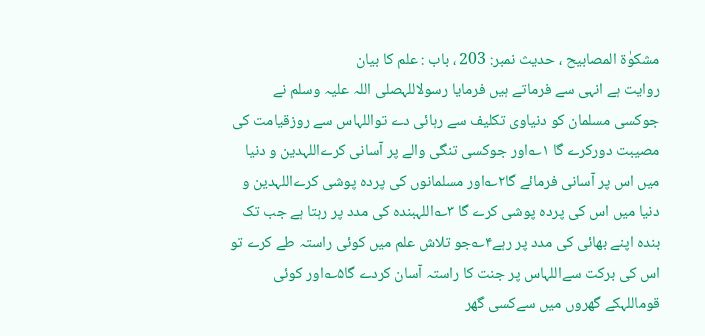مشکوٰۃ المصابیح ، حدیث نمبر: 203 ، باب : علم کا بیان
روایت ہے انہی سے فرماتے ہیں فرمایا رسولاللہصلی اللہ علیہ وسلم نے جوکسی مسلمان کو دنیاوی تکلیف سے رہائی دے تواللہاس سے روزقیامت کی مصیبت دورکرے گا ۱؎اور جوکسی تنگی والے پر آسانی کرےاللہدین و دنیا میں اس پر آسانی فرمائے گا۲؎اور مسلمانوں کی پردہ پوشی کرےاللہدین و دنیا میں اس کی پردہ پوشی کرے گا ۳؎اللہبندہ کی مدد پر رہتا ہے جب تک بندہ اپنے بھائی کی مدد پر رہے۴؎جو تلاش علم میں کوئی راستہ طے کرے تو اس کی برکت سےاللہاس پر جنت کا راستہ آسان کردے گا۵؎اور کوئی قوماللہکے گھروں میں سےکسی گھر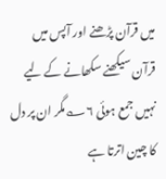میں قرآن پڑھنے اور آپس میں قرآن سیکھنے سکھانے کے لیے نہیں جمع ہوئی ۶؎مگر ان پر دل کا چین اترتا ہے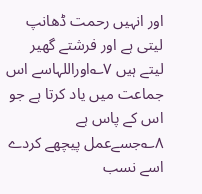اور انہیں رحمت ڈھانپ لیتی ہے اور فرشتے گھیر لیتے ہیں ۷؎اوراللہاسے اس جماعت میں یاد کرتا ہے جو اس کے پاس ہے ۸؎جسےعمل پیچھے کردے اسے نسب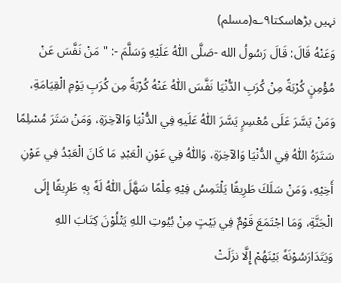نہیں بڑھاسکتا۹؎(مسلم)
وَعَنْهُ قَالَ: قَالَ رَسُولُ الله -صَلَّى اللّٰهُ عَلَيْهِ وَسَلَّمَ -: "مَنْ نَفَّسَ عَنْ مُؤْمِنٍ كُرْبَةً مِنْ كُرَبِ الدُّنْيَا نَفَّسَ اللّٰهُ عَنْهُ كُرْبَةً مِن كُرَبِ يَوْمِ الْقِيَامَةِ، وَمَنْ يَسَّرَ عَلَى مُعْسِرٍ يَسَّرَ اللّٰهُ عَلَيهِ فِي الدُّنْيَا وَالآخِرَةِ، وَمَنْ سَتَرَ مُسْلِمًا سَتَرَهُ اللّٰهُ فِي الدُّنْيَا وَالآخِرَةِ، وَاللّٰهُ فِي عَوْنِ الْعَبْدِ مَا كَانَ الْعَبْدُ فِي عَوْنِ أَخِيْهِ، وَمَنْ سَلَكَ طَرِيقًا يَلْتَمِسُ فِيْهِ عِلْمًا سَهَّلَ اللّٰهُ لَهٗ بِهٖ طَرِيقًا إِلَى الْجَنَّةِ، وَمَا اجْتَمَعَ قَوْمٌ فِي بَيْتٍ مِنْ بُيُوتِ اللهِ يَتْلُوْنَ كِتَابَ اللهِ وَيَتَدَارَسُوْنَهٗ بَيْنَهُمْ إِلَّا نزَلَتْ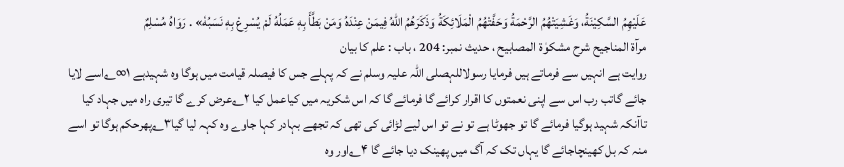عَلَيْهِمُ السَّكِيْنَةُ، وَغَشِيَتْهُمُ الرَّحْمَةُ وَحَفَّتْهُمُ الْمَلَائِكَةُ وَذَكَرَهُمُ اللّٰهُ فِيمَنْ عِنْدَهُ وَمَنْ بَطَّأَ بِهٖ عَمَلُهُ لَمْ يُسْرِعْ بِهٖ نَسَبُهٗ» . رَوَاهُ مُسْلِمٌ
مرآۃ المناجیح شرح مشکوٰۃ المصابیح ، حدیث نمبر: 204 ، باب : علم کا بیان
روایت ہے انہیں سے فرماتے ہیں فرمایا رسولاللہصلی اللہ علیہ وسلم نے کہ پہلے جس کا فیصلہ قیامت میں ہوگا وہ شہیدہے ۱∞؎اسے لایا جائے گاتب رب اس سے اپنی نعمتوں کا اقرار کرائے گا فرمائے گا کہ اس شکریہ میں کیاعمل کیا ۲؎عرض کرے گا تیری راہ میں جہاد کیا تاآنکہ شہید ہوگیا فرمائے گا تو جھوٹا ہے تو نے تو اس لیے لڑائی کی تھی کہ تجھے بہادر کہا جاوے وہ کہہ لیا گیا۳؎پھرحکم ہوگا تو اسے منہ کہ بل کھینچاجائے گا یہاں تک کہ آگ میں پھینک دیا جائے گا ۴؎اور وہ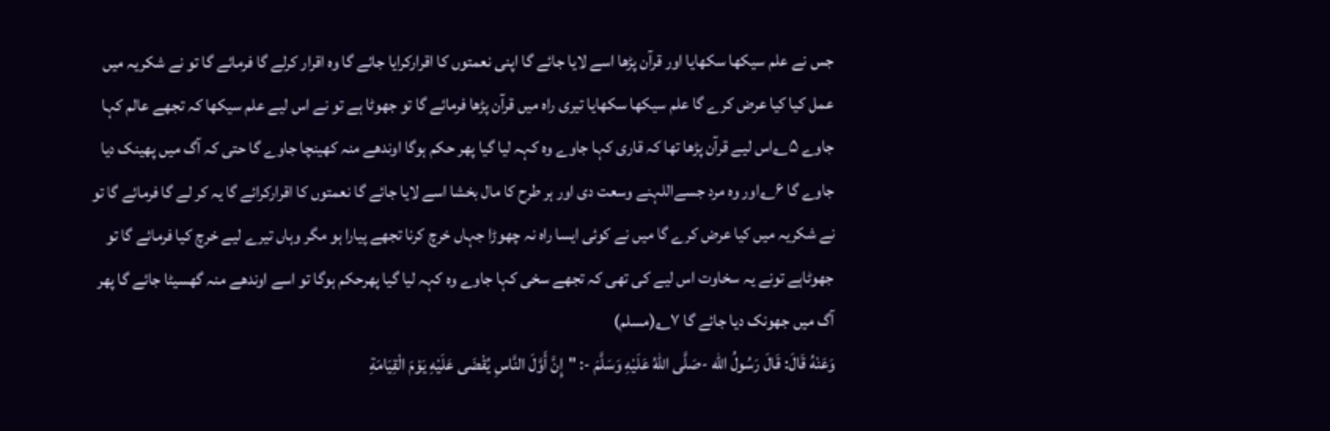جس نے علم سیکھا سکھایا اور قرآن پڑھا اسے لایا جائے گا اپنی نعمتوں کا اقرارکرایا جائے گا وہ اقرار کرلے گا فرمائے گا تو نے شکریہ میں عمل کیا کیا عرض کرے گا علم سیکھا سکھایا تیری راہ میں قرآن پڑھا فرمائے گا تو جھوٹا ہے تو نے اس لیے علم سیکھا کہ تجھے عالم کہا جاوے ۵؎اس لیے قرآن پڑھا تھا کہ قاری کہا جاوے وہ کہہ لیا گیا پھر حکم ہوگا اوندھے منہ کھینچا جاوے گا حتی کہ آگ میں پھینک دیا جاوے گا ۶؎اور وہ مرد جسےاللہنے وسعت دی اور ہر طرح کا مال بخشا اسے لایا جائے گا نعمتوں کا اقرارکرائے گا یہ کر لے گا فرمائے گا تو نے شکریہ میں کیا عرض کرے گا میں نے کوئی ایسا راہ نہ چھوڑا جہاں خرچ کرنا تجھے پیارا ہو مگر وہاں تیرے لیے خرچ کیا فرمائے گا تو جھوٹاہے تونے یہ سخاوت اس لیے کی تھی کہ تجھے سخی کہا جاوے وہ کہہ لیا گیا پھرحکم ہوگا تو اسے اوندھے منہ گھسیٹا جائے گا پھر آگ میں جھونک دیا جائے گا ۷؎(مسلم)
وَعَنْهُ قَالَ: قَالَ رَسُولُ الله -صَلَّى اللّٰهُ عَلَيْهِ وَسَلَّمَ -: "إِنَّ أَوَّلَ النَّاسِ يُقْضَى عَلَيْهِ يَوْمَ الْقِيَامَةِ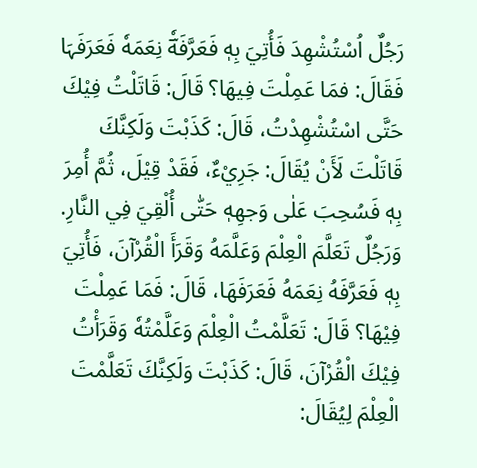رَجُلٌ اُسْتُشْهِدَ فَأُتِيَ بِهٖ فَعَرَّفَهؔٗ نِعَمَهٗ فَعَرَفَہَا فَقَالَ: فمَا عَمِلْتَ فِيهَا؟ قَالَ: قَاتَلْتُ فِيْكَ حَتَّى اسْتُشْهِدْتُ، قَالَ: كَذَبْتَ وَلَكِنَّكَ قَاتَلْتَ لَأَنْ يُقَالَ: جَرِيْءٌ، فَقَدْ قِيْلَ، ثُمَّ أُمِرَ بِهٖ فَسُحِبَ عَلٰى وَجهِهٖ حَتّٰى أُلْقِيَ فِي النَّارِ. وَرَجُلٌ تَعَلَّمَ الْعِلْمَ وَعَلَّمَهُ وَقَرَأَ الْقُرْآنَ، فَأُتِيَ بِهٖ فَعَرَّفَهُ نِعَمَهُ فَعَرَفَهَا، قَالَ: فَمَا عَمِلْتَ فِيْهَا؟ قَالَ: تَعَلَّمْتُ الْعِلْمَ وَعَلَّمْتُهٗ وَقَرَأْتُ فِيْكَ الْقُرْآنَ، قَالَ: كَذَبْتَ وَلَكِنَّكَ تَعَلَّمْتَ الْعِلْمَ لِيُقَالَ: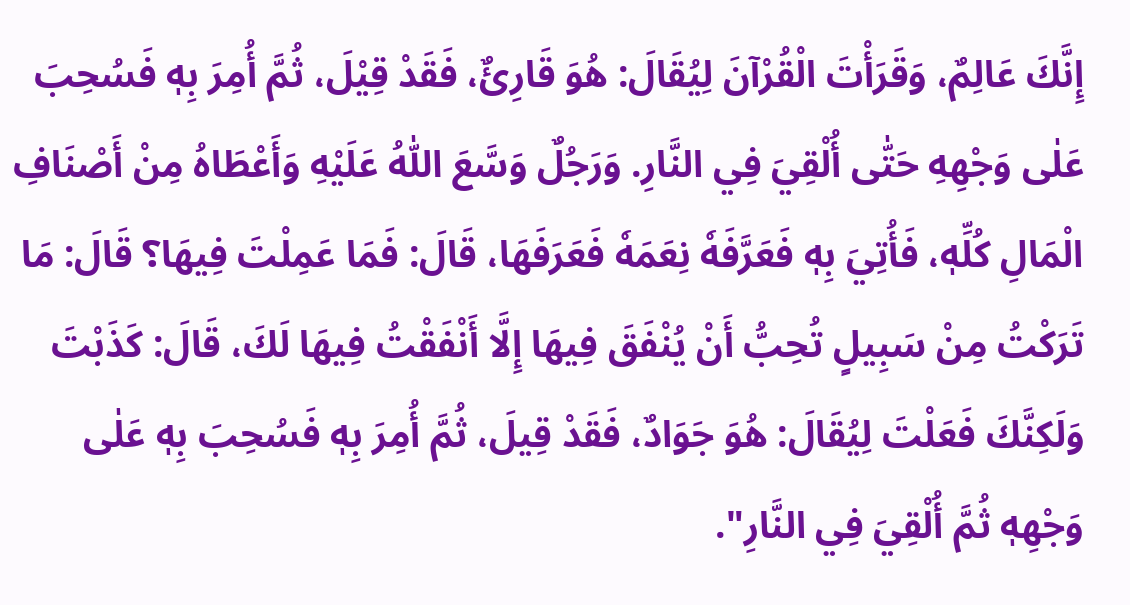إِنَّكَ عَالِمٌ، وَقَرَأْتَ الْقُرْآنَ لِيُقَالَ: هُوَ قَارِئٌ، فَقَدْ قِيْلَ، ثُمَّ أُمِرَ بِهٖ فَسُحِبَ عَلٰى وَجْهِهِ حَتّٰى أُلْقِيَ فِي النَّارِ. وَرَجُلٌ وَسَّعَ اللّٰهُ عَلَيْهِ وَأَعْطَاهُ مِنْ أَصْنَافِ الْمَالِ كُلِّهٖ، فَأُتِيَ بِهٖ فَعَرَّفَهٗ نِعَمَهٗ فَعَرَفَهَا، قَالَ: فَمَا عَمِلْتَ فِيهَا؟ قَالَ: مَا تَرَكْتُ مِنْ سَبِيلٍ تُحِبُّ أَنْ يُنْفَقَ فِيهَا إِلَّا أَنْفَقْتُ فِيهَا لَكَ، قَالَ: كَذَبْتَ وَلَكِنَّكَ فَعَلْتَ لِيُقَالَ: هُوَ جَوَادٌ، فَقَدْ قِيلَ، ثُمَّ أُمِرَ بِهٖ فَسُحِبَ بِهٖ عَلٰى وَجْهِهٖ ثُمَّ أُلْقِيَ فِي النَّارِ".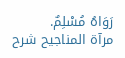رَوَاهُ مُسْلِمٌ.
مرآۃ المناجیح شرح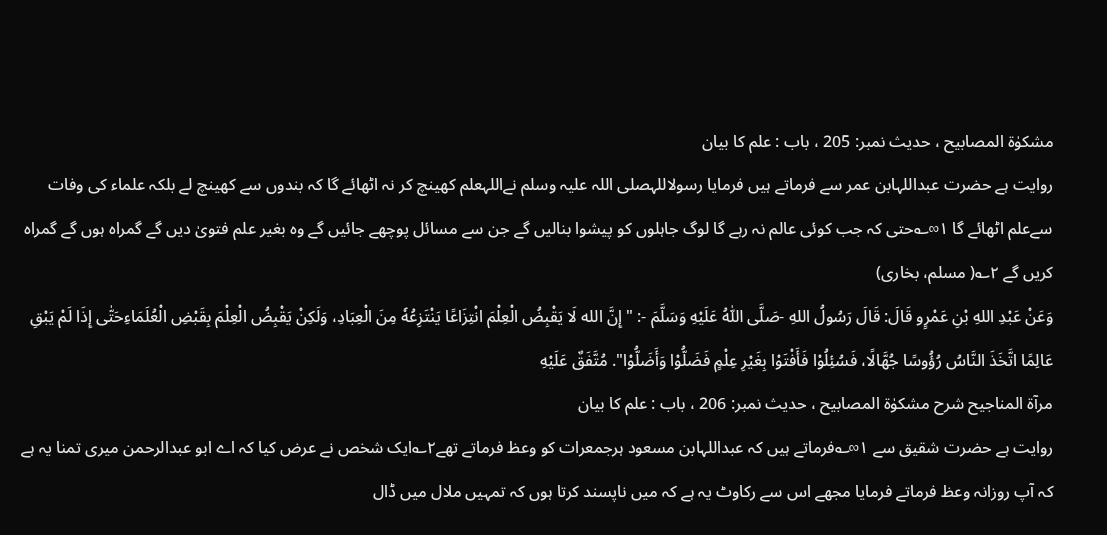مشکوٰۃ المصابیح ، حدیث نمبر: 205 ، باب : علم کا بیان
روایت ہے حضرت عبداللہابن عمر سے فرماتے ہیں فرمایا رسولاللہصلی اللہ علیہ وسلم نےاللہعلم کھینچ کر نہ اٹھائے گا کہ بندوں سے کھینچ لے بلکہ علماء کی وفات سےعلم اٹھائے گا ۱∞؎حتی کہ جب کوئی عالم نہ رہے گا لوگ جاہلوں کو پیشوا بنالیں گے جن سے مسائل پوچھے جائیں گے وہ بغیر علم فتویٰ دیں گے گمراہ ہوں گے گمراہ کریں گے ۲؎( مسلم، بخاری)
وَعَنْ عَبْدِ اللهِ بْنِ عَمْرٍو قَالَ: قَالَ رَسُولُ اللهِ -صَلَّى اللّٰهُ عَلَيْهِ وَسَلَّمَ -: "إِنَّ الله لَا يَقْبِضُ الْعِلْمَ انْتِزَاعًا يَنْتَزِعُهٗ مِنَ الْعِبَادِ، وَلَكِنْ يَقْبِضُ الْعِلْمَ بِقَبْضِ الْعُلَمَاءِحَتّٰى إِذَا لَمْ يَبْقِ عَالِمًا اتَّخَذَ النَّاسُ رُؤُوسًا جُهَّالًا، فَسُئِلُوْا فَأَفْتَوْا بِغَيْرِ عِلْمٍ فَضَلُّوْا وَأَضَلُّوْا". مُتَّفَقٌ عَلَيْهِ
مرآۃ المناجیح شرح مشکوٰۃ المصابیح ، حدیث نمبر: 206 ، باب : علم کا بیان
روایت ہے حضرت شقیق سے ۱∞؎فرماتے ہیں کہ عبداللہابن مسعود ہرجمعرات کو وعظ فرماتے تھے۲؎ایک شخص نے عرض کیا کہ اے ابو عبدالرحمن میری تمنا یہ ہے کہ آپ روزانہ وعظ فرماتے فرمایا مجھے اس سے رکاوٹ یہ ہے کہ میں ناپسند کرتا ہوں کہ تمہیں ملال میں ڈال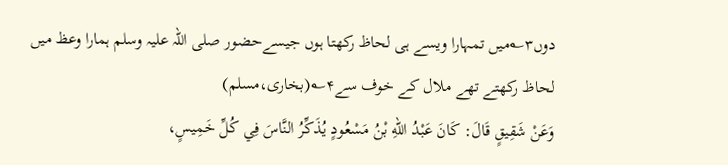دوں۳؎میں تمہارا ویسے ہی لحاظ رکھتا ہوں جیسےحضور صلی اللہ علیہ وسلم ہمارا وعظ میں لحاظ رکھتے تھے ملال کے خوف سے۴؎(بخاری،مسلم)
وَعَنْ شَقِيقٍ قَالَ: كَانَ عَبْدُ اللهِ بْنُ مَسْعُودٍ يُذَكِّرُ النَّاسَ فِي كُلِّ خَمِيسٍ،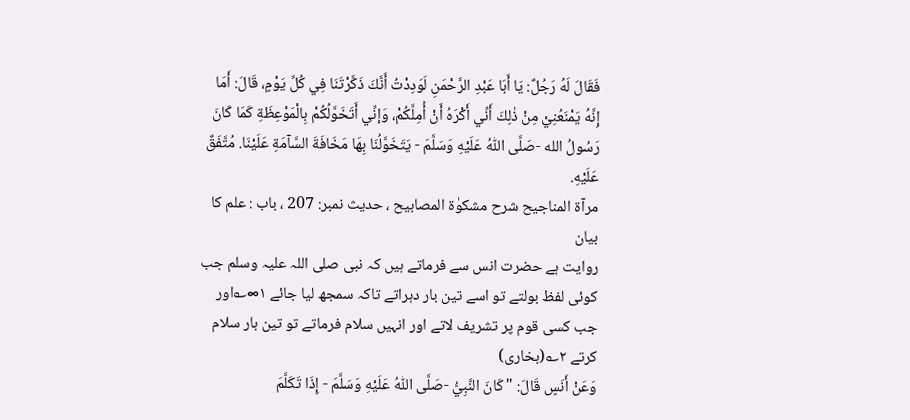فَقَالَ لَهُ رَجُلٌ: يَا أَبَا عَبْدِ الرَّحْمَنِ لَوَدِدْتُ أَنَّكَ ذَكَّرْتَنَا فِي كُلِّ يَوْمٍ، قَالَ: أَمَا إِنَّهُ يَمْنَعُنِيْ مِنْ ذٰلِكَ أَنِّي أَكْرَهُ أَنْ أُمِلَّكُمْ، وَإنِّي أَتَخَوَّلُكُمْ بِالْمَوْعِظَةِ كَمَا كَانَ رَسُولُ الله -صَلَّى اللّٰهُ عَلَيْهِ وَسَلَّمَ - يَتَخَوَّلُنَا بِهَا مَخَافَةَ السَّآمَةِ عَلَيْنَا. مُتَّفَقٌ عَلَيْهِ.
مرآۃ المناجیح شرح مشکوٰۃ المصابیح ، حدیث نمبر: 207 ، باب : علم کا بیان
روایت ہے حضرت انس سے فرماتے ہیں کہ نبی صلی اللہ علیہ وسلم جب کوئی لفظ بولتے تو اسے تین بار دہراتے تاکہ سمجھ لیا جائے ۱∞؎اور جب کسی قوم پر تشریف لاتے اور انہیں سلام فرماتے تو تین بار سلام کرتے ۲؎(بخاری)
وَعَنْ أَنَسٍ قَالَ: "كَانَ النَّبِيُّ -صَلَّى اللّٰهُ عَلَيْهِ وَسَلَّمَ - إِذَا تَكَلَّمَ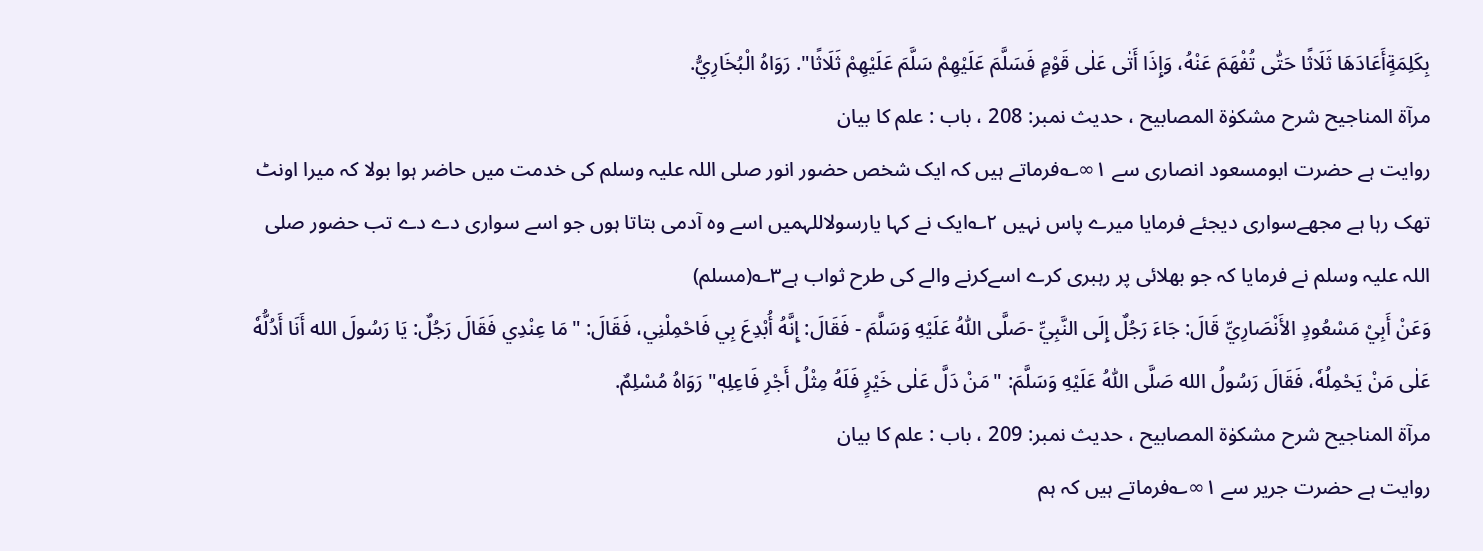بِكَلِمَةٍأَعَادَهَا ثَلَاثًا حَتّٰى تُفْهَمَ عَنْهُ، وَإِذَا أَتٰى عَلٰى قَوْمٍ فَسَلَّمَ عَلَيْهِمْ سَلَّمَ عَلَيْهِمْ ثَلَاثًا". رَوَاهُ الْبُخَارِيُّ.
مرآۃ المناجیح شرح مشکوٰۃ المصابیح ، حدیث نمبر: 208 ، باب : علم کا بیان
روایت ہے حضرت ابومسعود انصاری سے ۱∞؎فرماتے ہیں کہ ایک شخص حضور انور صلی اللہ علیہ وسلم کی خدمت میں حاضر ہوا بولا کہ میرا اونٹ تھک رہا ہے مجھےسواری دیجئے فرمایا میرے پاس نہیں ۲؎ایک نے کہا یارسولاللہمیں اسے وہ آدمی بتاتا ہوں جو اسے سواری دے دے تب حضور صلی اللہ علیہ وسلم نے فرمایا کہ جو بھلائی پر رہبری کرے اسےکرنے والے کی طرح ثواب ہے۳؎(مسلم)
وَعَنْ أَبِيْ مَسْعُودٍ الأَنْصَارِيِّ قَالَ: جَاءَ رَجُلٌ إِلَى النَّبِيِّ -صَلَّى اللّٰهُ عَلَيْهِ وَسَلَّمَ - فَقَالَ: إِنَّهُ أُبْدِعَ بِي فَاحْمِلْنِي، فَقَالَ: "مَا عِنْدِي فَقَالَ رَجُلٌ: يَا رَسُولَ الله أَنَا أَدُلُّهٗ عَلٰی مَنْ يَحْمِلُهٗ، فَقَالَ رَسُولُ الله صَلَّى اللّٰهُ عَلَيْهِ وَسَلَّمَ: "مَنْ دَلَّ عَلٰى خَيْرٍ فَلَهُ مِثْلُ أَجْرِ فَاعِلِهٖ" رَوَاهُ مُسْلِمٌ.
مرآۃ المناجیح شرح مشکوٰۃ المصابیح ، حدیث نمبر: 209 ، باب : علم کا بیان
روایت ہے حضرت جریر سے ۱∞؎فرماتے ہیں کہ ہم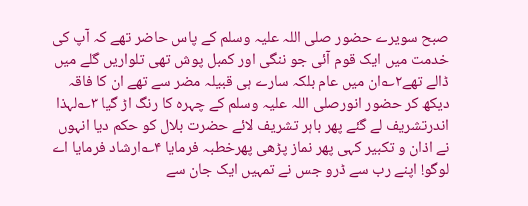صبح سویرے حضور صلی اللہ علیہ وسلم کے پاس حاضر تھے کہ آپ کی خدمت میں ایک قوم آئی جو ننگی اور کمبل پوش تھی تلواریں گلے میں ڈالے تھے۲؎ان میں عام بلکہ سارے ہی قبیلہ مضر سے تھے ان کا فاقہ دیکھ کر حضور انورصلی اللہ علیہ وسلم کے چہرہ کا رنگ اڑ گیا ۳؎لہذا اندرتشریف لے گئے پھر باہر تشریف لائے حضرت بلال کو حکم دیا انہوں نے اذان و تکبیر کہی پھر نماز پڑھی پھرخطبہ فرمایا ۴؎ارشاد فرمایا اے لوگو! اپنے رب سے ڈرو جس نے تمہیں ایک جان سے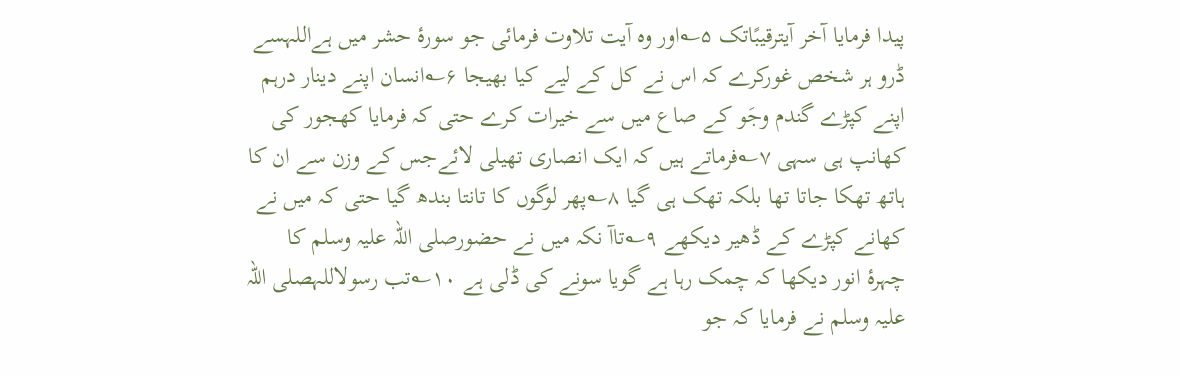پیدا فرمایا آخر آیترقیبًاتک ۵؎اور وہ آیت تلاوت فرمائی جو سورۂ حشر میں ہےاللہسے ڈرو ہر شخص غورکرے کہ اس نے کل کے لیے کیا بھیجا ۶؎انسان اپنے دینار درہم اپنے کپڑے گندم وجَو کے صاع میں سے خیرات کرے حتی کہ فرمایا کھجور کی کھانپ ہی سہی ۷؎فرماتے ہیں کہ ایک انصاری تھیلی لائےجس کے وزن سے ان کا ہاتھ تھکا جاتا تھا بلکہ تھک ہی گیا ۸؎پھر لوگوں کا تانتا بندھ گیا حتی کہ میں نے کھانے کپڑے کے ڈھیر دیکھے ۹؎تاآ نکہ میں نے حضورصلی اللہ علیہ وسلم کا چہرۂ انور دیکھا کہ چمک رہا ہے گویا سونے کی ڈلی ہے ۱۰؎تب رسولاللہصلی اللہ علیہ وسلم نے فرمایا کہ جو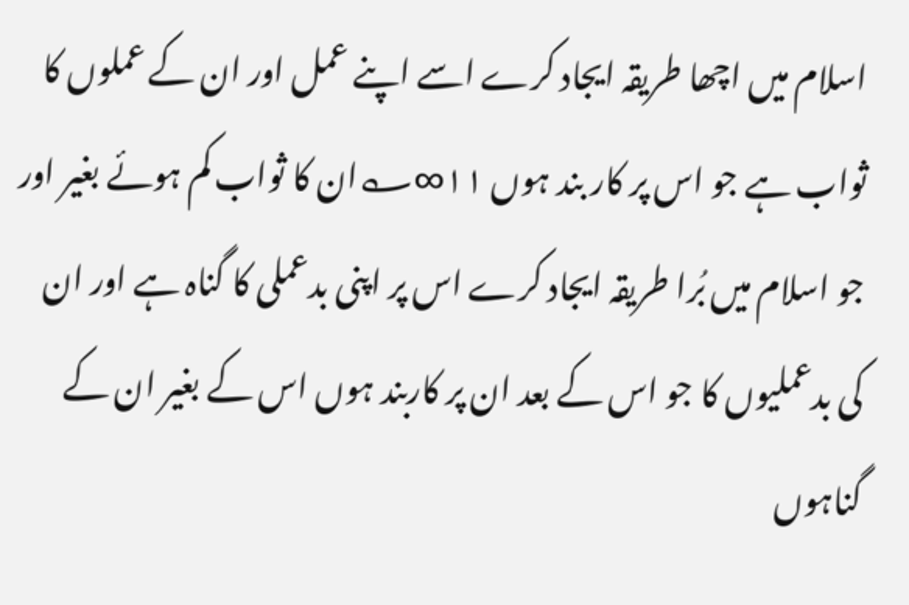اسلام میں اچھا طریقہ ایجاد کرے اسے اپنے عمل اور ان کے عملوں کا ثواب ہے جو اس پر کار بند ہوں ۱۱∞؎ان کا ثواب کم ہوئے بغیر اور جو اسلام میں بُرا طریقہ ایجاد کرے اس پر اپنی بدعملی کا گناہ ہے اور ان کی بدعملیوں کا جو اس کے بعد ان پر کاربند ہوں اس کے بغیر ان کے گناہوں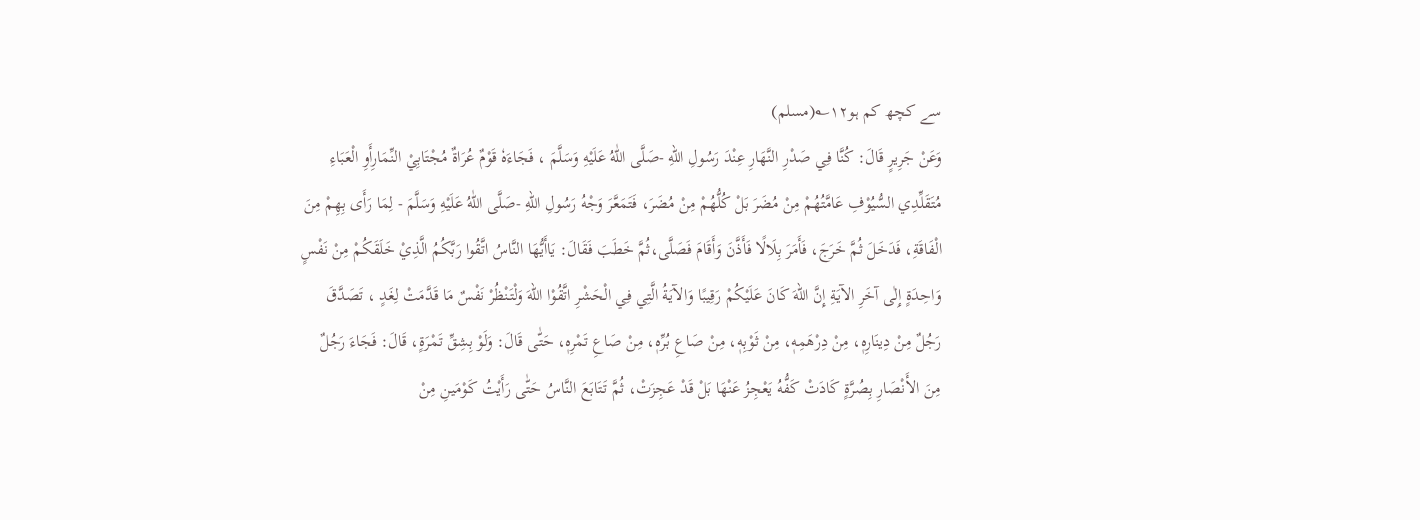سے کچھ کم ہو۱۲؎(مسلم)
وَعَنْ جَرِيرٍ قَالَ: كُنَّا فِي صَدْرِ النَّهَارِ عِنْدَ رَسُولِ اللهِ -صَلَّى اللّٰهُ عَلَيْهِ وَسَلَّمَ ، فَجَاءَهٗ قَوْمٌ عُرَاةٌ مُجْتَابِيْ النِّمَارِأَوِ الْعَبَاءِ مُتَقَلِّدِي السُّيُوْفِ عَامَّتُهُمْ مِنْ مُضَرَ بَلْ كُلُّهُمْ مِنْ مُضَرَ، فَتَمَعَّرَ وَجْهُ رَسُولِ اللهِ -صَلَّى اللّٰهُ عَلَيْهِ وَسَلَّمَ - لِمَا رَأَى بِهِمْ مِنَ الْفَاقَةِ، فَدَخَلَ ثُمَّ خَرَجَ، فَأَمَرَ بِلَالًا فَأَذَّنَ وَأَقَامَ فَصَلَّى،ثُمَّ خَطَبَ فَقَالَ: يَاأَيُّهَا النَّاسُ اتَّقُوا رَبَّكُمُ الَّذِيْ خَلَقَكُمْ مِنْ نَفْسٍ وَاحِدَةٍ إِلٰی آخَرِ الآيَةِ إِنَّ اللهَ كَانَ عَلَيْكُمْ رَقِيبًا وَالآيَةُ الَّتِي فِي الْحَشْرِ اتَّقُوْا اللهَ وَلْتَنْظُرْ نَفْسٌ مَا قَدَّمَتْ لِغَدٍ ، تَصَدَّقَ رَجُلٌ مِنْ دِينَارِهٖ، مِنْ دِرْهَمِهٖ، مِنْ ثَوْبِهٖ، مِنْ صَاعِ بُرِّهٖ، مِنْ صَاعِ تَمْرِهٖ، حَتّٰى قَالَ: وَلَوْ بِشِقِّ تَمْرَةٍ، قَالَ: فَجَاءَ رَجُلٌ مِنَ الأَنْصَارِ بِصُرَّةٍ كَادَتْ كَفُّهُ یَعْجِزُ عَنْهَا بَلْ قَدْ عَجِزَتْ، ثُمَّ تَتَابَعَ النَّاسُ حَتّٰى رَأَيْتُ كَوْمَينِ مِنْ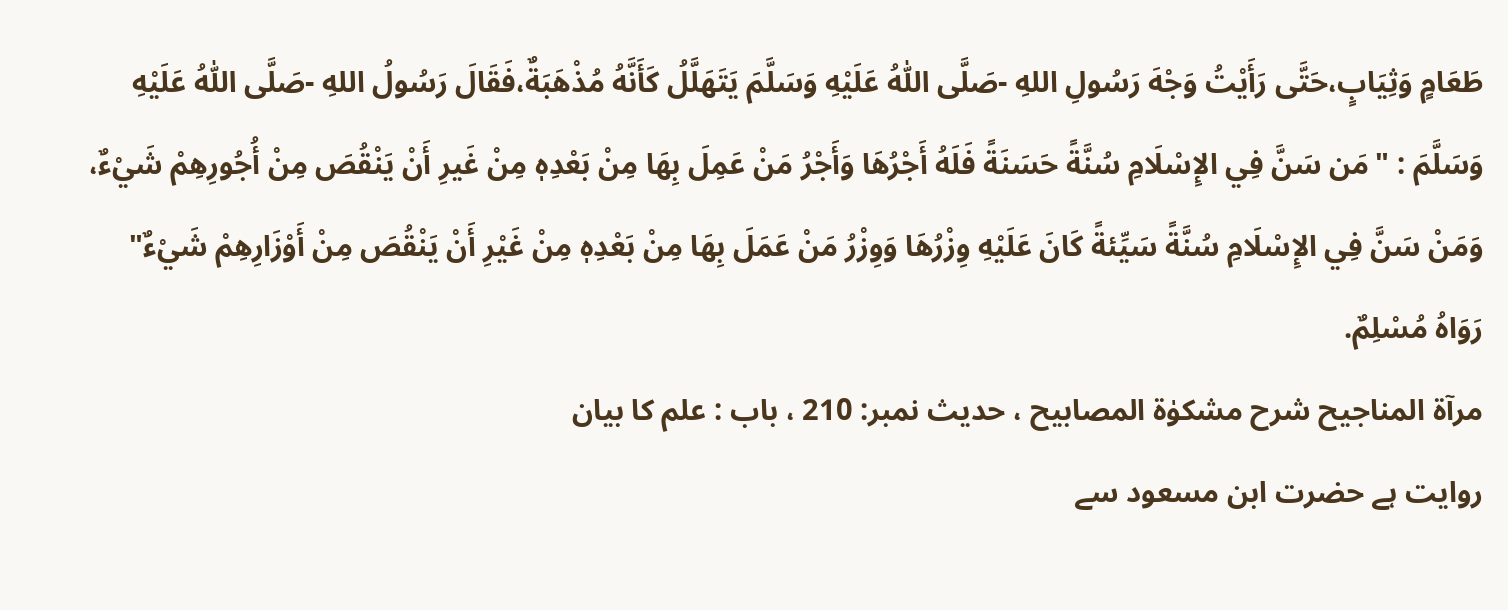طَعَامٍ وَثِيَابٍ،حَتَّى رَأَيْتُ وَجْهَ رَسُولِ اللهِ -صَلَّى اللّٰهُ عَلَيْهِ وَسَلَّمَ يَتَهَلَّلُ كَأَنَّهُ مُذْهَبَةٌ،فَقَالَ رَسُولُ اللهِ -صَلَّى اللّٰهُ عَلَيْهِ وَسَلَّمَ : "مَن سَنَّ فِي الإِسْلَامِ سُنَّةً حَسَنَةً فَلَهُ أَجْرُهَا وَأَجْرُ مَنْ عَمِلَ بِهَا مِنْ بَعْدِهٖ مِنْ غَيرِ أَنْ يَنْقُصَ مِنْ أُجُورِهِمْ شَيْءٌ، وَمَنْ سَنَّ فِي الإِسْلَامِ سُنَّةً سَيِّئةً كَانَ عَلَيْهِ وِزْرُهَا وَوِزْرُ مَنْ عَمَلَ بِهَا مِنْ بَعْدِهٖ مِنْ غَيْرِ أَنْ يَنْقُصَ مِنْ أَوْزَارِهِمْ شَيْءٌ" رَوَاهُ مُسْلِمٌ.
مرآۃ المناجیح شرح مشکوٰۃ المصابیح ، حدیث نمبر: 210 ، باب : علم کا بیان
روایت ہے حضرت ابن مسعود سے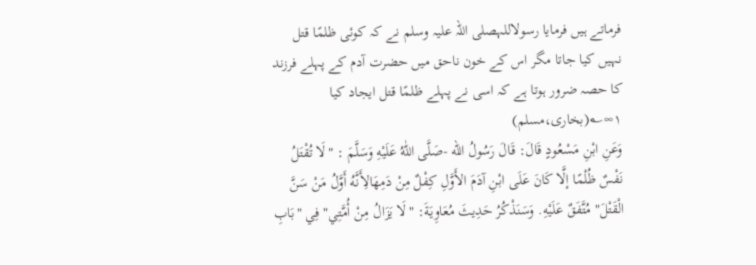فرماتے ہیں فرمایا رسولاللہصلی اللہ علیہ وسلم نے کہ کوئی ظلمًا قتل نہیں کیا جاتا مگر اس کے خون ناحق میں حضرت آدم کے پہلے فرزند کا حصہ ضرور ہوتا ہے کہ اسی نے پہلے ظلمًا قتل ایجاد کیا ۱∞؎(بخاری،مسلم)
وَعَنِ ابْنِ مَسْعُودٍ قَالَ: قَالَ رَسُولُ الله -صَلَّى اللّٰهُ عَلَيْهِ وَسَلَّمَ : "لَا تُقْتَلُ نَفْسٌ ظُلْمًا إلَّا كَانَ عَلَى ابْنِ آدَمَ الأَوَّلِ كِفْلٌ مِنْ دَمِهَالِأَنَّهُ أَوَّلُ مَنْ سَنَّ الْقَتْلَ" مُتَّفَقٌ عَلَيْهِ. وَسَنَذْكُرُ حَدِيثَ مُعَاوِيَةَ: "لَا يَزَالُ مِنْ أُمَّتِي" فِي "بَابِ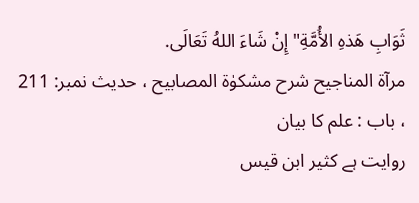ثَوَابِ هَذهِ الأُمَّةِ" إِنْ شَاءَ اللهُ تَعَالَى.
مرآۃ المناجیح شرح مشکوٰۃ المصابیح ، حدیث نمبر: 211 ، باب : علم کا بیان
روایت ہے کثیر ابن قیس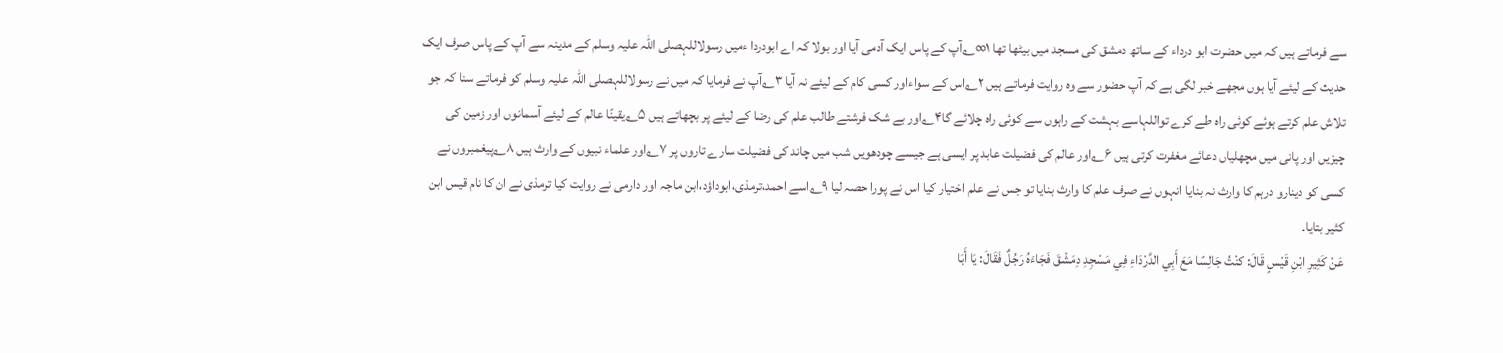سے فرماتے ہیں کہ میں حضرت ابو درداء کے ساتھ دمشق کی مسجد میں بیٹھا تھا ۱∞؎آپ کے پاس ایک آدمی آیا اور بولا کہ اے ابودردا ءمیں رسولاللہصلی اللہ علیہ وسلم کے مدینہ سے آپ کے پاس صرف ایک حدیث کے لیئے آیا ہوں مجھے خبر لگی ہے کہ آپ حضور سے وہ روایت فرماتے ہیں ۲؎اس کے سواءاور کسی کام کے لیئے نہ آیا ۳؎آپ نے فرمایا کہ میں نے رسولاللہصلی اللہ علیہ وسلم کو فرماتے سنا کہ جو تلاش علم کرتے ہوئے کوئی راہ طے کرے تواللہاسے بہشت کے راہوں سے کوئی راہ چلائے گا۴؎اور بے شک فرشتے طالب علم کی رضا کے لیئے پر بچھاتے ہیں ۵؎یقینًا عالم کے لیئے آسمانوں اور زمین کی چیزیں اور پانی میں مچھلیاں دعائے مغفرت کرتی ہیں ۶؎اور عالم کی فضیلت عابد پر ایسی ہے جیسے چودھویں شب میں چاند کی فضیلت سارے تاروں پر ۷؎اور علماء نبیوں کے وارث ہیں ۸؎پیغمبروں نے کسی کو دینارو درہم کا وارث نہ بنایا انہوں نے صرف علم کا وارث بنایا تو جس نے علم اختیار کیا اس نے پورا حصہ لیا ۹؎اسے احمد،ترمذی،ابوداؤد،ابن ماجہ اور دارمی نے روایت کیا ترمذی نے ان کا نام قیس ابن کثیر بتایا۔
عَنْ كَثِيرِ ابْنِ قَيْسٍ قَالَ: كنْتُ جَالِسًا مَعَ أَبِي الدَّرْدَاءِ فِي مَسْجِدِ دِمَشْقَ فَجَاءَهُ رَجُلٌ فَقَالَ: يَا أَبَا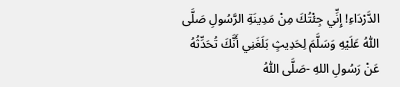الدَّرْدَاءِ! إِنِّي جِئْتُكَ مِنْ مَدِينَةِ الرَّسُولِ صَلَّى اللّٰهُ عَلَيْهِ وَسَلَّمَ لِحَدِيثٍ بَلَغَنِي أَنَّكَ تُحَدِّثُهُ عَنْ رَسُولِ اللهِ -صَلَّى اللّٰهُ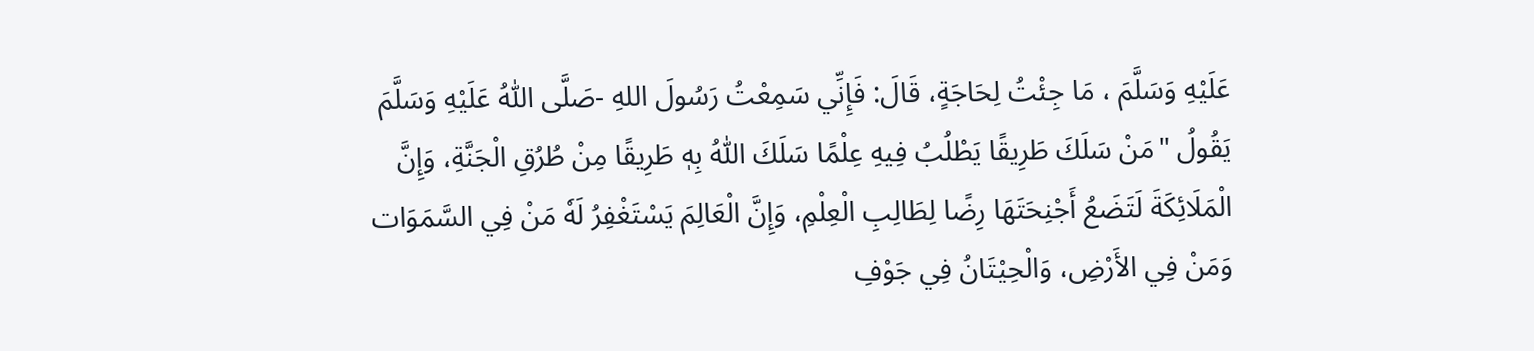عَلَيْهِ وَسَلَّمَ ، مَا جِئْتُ لِحَاجَةٍ، قَالَ: فَإِنِّي سَمِعْتُ رَسُولَ اللهِ -صَلَّى اللّٰهُ عَلَيْهِ وَسَلَّمَ يَقُولُ "مَنْ سَلَكَ طَرِيقًا يَطْلُبُ فِيهِ عِلْمًا سَلَكَ اللّٰهُ بِهٖ طَرِيقًا مِنْ طُرُقِ الْجَنَّةِ، وَإِنَّ الْمَلَائِكَةَ لَتَضَعُ أَجْنِحَتَهَا رِضًا لِطَالِبِ الْعِلْمِ، وَإِنَّ الْعَالِمَ يَسْتَغْفِرُ لَهٗ مَنْ فِي السَّمَوَات وَمَنْ فِي الأَرْضِ، وَالْحِيْتَانُ فِي جَوْفِ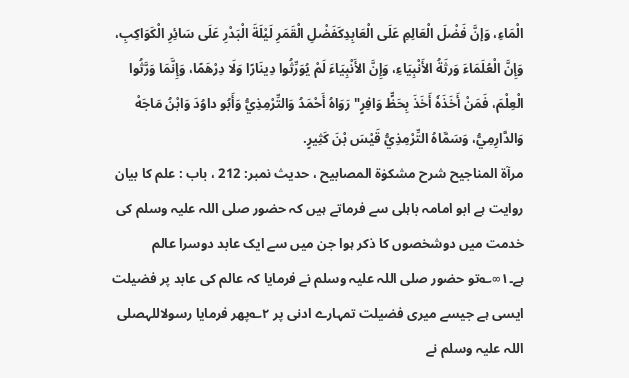الْمَاءِ، وَإنَّ فَضْلَ الْعَالِمِ عَلَى الْعَابِدِكَفَضْلِ الْقَمَرِ لَيْلَةَ الْبَدْرِ عَلَى سَائِرِ الْكَوَاكِبِ، وَإِنَّ الْعُلَمَاءَ وَرثَةُ الأَنْبِيَاءِ، وَإِنَّ الأَنْبِيَاءَ لَمْ يُوَرِّثُوا دِينَارًا وَلَا دِرْهَمًا، وَإِنَّمَا وَرَّثُوا الْعِلْمَ، فَمَنْ أَخَذَهٗ أَخَذَ بِحَظٍّ وَافِرٍ" رَوَاهُ أَحْمَدُ وَالتِّرْمِذِيُّ وَأَبُو داوُدَ وَابْنُ مَاجَهْ وَالدَّارِمِيُّ، وَسَمَّاهُ التِّرْمِذِيُّ قَيْسَ بْنَ كَثِيرٍ.
مرآۃ المناجیح شرح مشکوٰۃ المصابیح ، حدیث نمبر: 212 ، باب : علم کا بیان
روایت ہے ابو امامہ باہلی سے فرماتے ہیں کہ حضور صلی اللہ علیہ وسلم کی خدمت میں دوشخصوں کا ذکر ہوا جن میں سے ایک عابد دوسرا عالم ہے۔۱∞؎تو حضور صلی اللہ علیہ وسلم نے فرمایا کہ عالم کی عابد پر فضیلت ایسی ہے جیسے میری فضیلت تمہارے ادنی پر ۲؎پھر فرمایا رسولاللہصلی اللہ علیہ وسلم نے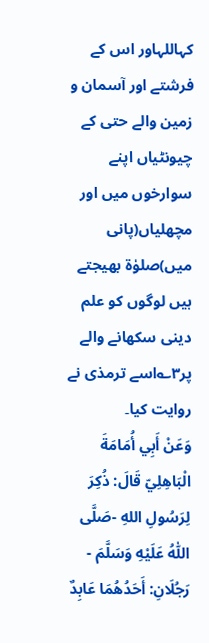کہاللہاور اس کے فرشتے اور آسمان و زمین والے حتی کے چیونٹیاں اپنے سوارخوں میں اور مچھلیاں(پانی میں)صلوٰۃ بھیجتے ہیں لوگوں کو علم دینی سکھانے والے پر۳؎اسے ترمذی نے روایت کیا۔
وَعَنْ أَبِي أُمَامَةَ الْبَاهِلِيّ قَالَ: ذُكِرَ لِرَسُولِ اللهِ -صَلَّى اللّٰهُ عَلَيْهِ وَسَلَّمَ - رَجُلَانِ: أَحَدُهُمَا عَابِدٌ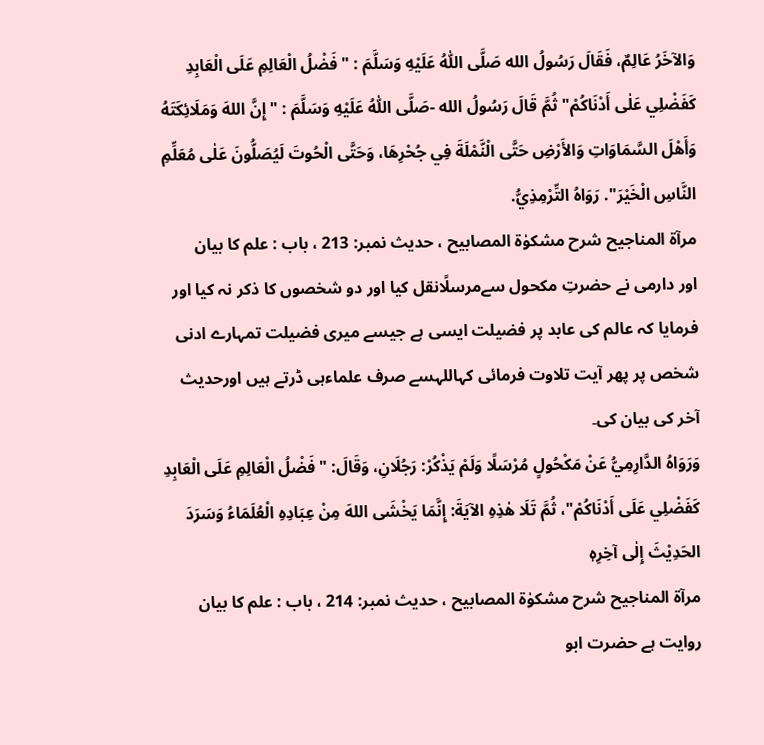وَالآخَرُ عَالِمٌ، فَقَالَ رَسُولُ الله صَلَّى اللّٰهُ عَلَيْهِ وَسَلَّمَ : "فَضْلُ الْعَالِمِ عَلَى الْعَابِدِ كَفَضْلِي عَلٰی أَدْنَاكُمْ" ثُمَّ قَالَ رَسُولُ الله -صَلَّى اللّٰهُ عَلَيْهِ وَسَلَّمَ : "إِنَّ اللهَ وَمَلَائِكَتَهُ وَأَهْلَ السَّمَاوَاتِ وَالأَرْضِ حَتَّى الْنَّمْلَةَ فِي جُحْرِهَا، وَحَتَّى الْحُوتَ لَيُصَلُّونَ عَلٰی مُعَلِّمِ النَّاسِ الْخَيْرَ". رَوَاهُ التِّرْمِذِيُّ.
مرآۃ المناجیح شرح مشکوٰۃ المصابیح ، حدیث نمبر: 213 ، باب : علم کا بیان
اور دارمی نے حضرتِ مکحول سےمرسلًانقل کیا اور دو شخصوں کا ذکر نہ کیا اور فرمایا کہ عالم کی عابد پر فضیلت ایسی ہے جیسے میری فضیلت تمہارے ادنی شخص پر پھر آیت تلاوت فرمائی کہاللہسے صرف علماءہی ڈرتے ہیں اورحدیث آخر کی بیان کی۔
وَرَوَاهُ الدَّارِمِيُّ عَنْ مَكْحُولٍ مُرْسَلًا وَلَمْ يَذْكُرْ: رَجُلَانِ، وَقَالَ: "فَضْلُ الْعَالِمِ عَلَى الْعَابِدِ كَفَضْلِي عَلَى أَدْنَاكُمْ"، ثُمَّ تَلَا هٰذِهِ الآيَةَ: إِنَّمَا يَخْشَى اللهَ مِنْ عِبَادِهِ الْعُلَمَاءُ وَسَرَدَ الحَدِيْثَ إِلٰى آخِرِهٖ
مرآۃ المناجیح شرح مشکوٰۃ المصابیح ، حدیث نمبر: 214 ، باب : علم کا بیان
روایت ہے حضرت ابو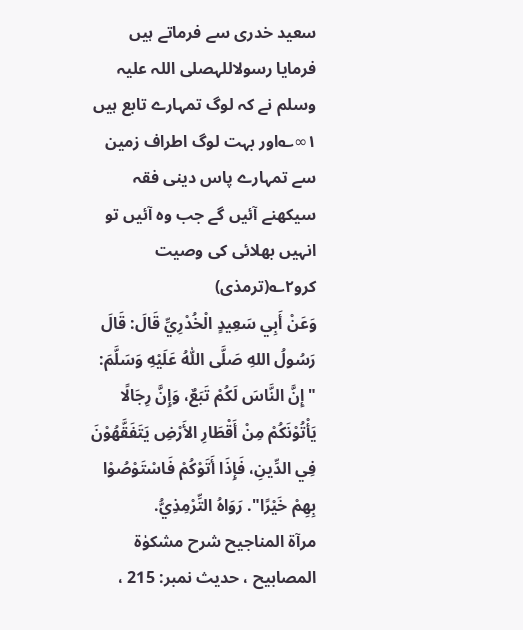سعید خدری سے فرماتے ہیں فرمایا رسولاللہصلی اللہ علیہ وسلم نے کہ لوگ تمہارے تابع ہیں ۱∞؎اور بہت لوگ اطراف زمین سے تمہارے پاس دینی فقہ سیکھنے آئیں گے جب وہ آئیں تو انہیں بھلائی کی وصیت کرو۲؎(ترمذی)
وَعَنْ أَبِي سَعِيدٍ الْخُدْرِيِّ قَالَ: قَالَ رَسُولُ اللهِ صَلَّى اللّٰهُ عَلَيْهِ وَسَلَّمَ: "إِنَّ النَّاسَ لَكُمْ تَبَعٌ، وَإِنَّ رِجَالًا يَأْتُوْنَكُمْ مِنْ أَقْطَارِ الأَرْضِ يَتَفَقَّهُوْنَ فِي الدِّينِ، فَإِذَا أَتَوْكُمْ فَاسْتَوْصُوْا بِهِمْ خَيْرًا". رَوَاهُ التِّرْمِذِيُّ.
مرآۃ المناجیح شرح مشکوٰۃ المصابیح ، حدیث نمبر: 215 ،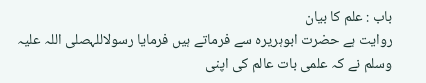باب : علم کا بیان
روایت ہے حضرت ابوہریرہ سے فرماتے ہیں فرمایا رسولاللہصلی اللہ علیہ وسلم نے کہ علمی بات عالم کی اپنی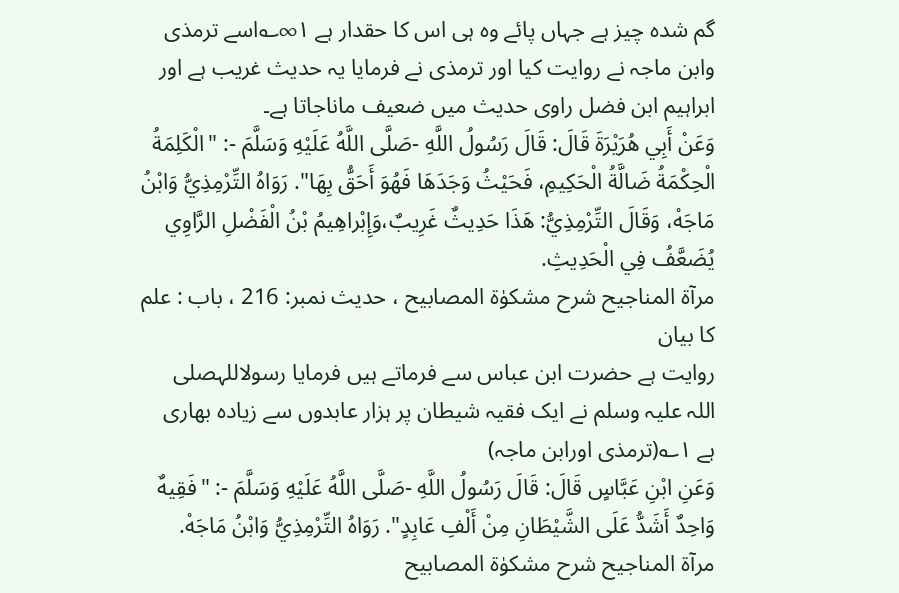گم شدہ چیز ہے جہاں پائے وہ ہی اس کا حقدار ہے ۱∞؎اسے ترمذی وابن ماجہ نے روایت کیا اور ترمذی نے فرمایا یہ حدیث غریب ہے اور ابراہیم ابن فضل راوی حدیث میں ضعیف ماناجاتا ہے۔
وَعَنْ أَبِي هُرَيْرَةَ قَالَ: قَالَ رَسُولُ اللَّهِ -صَلَّى اللَّهُ عَلَيْهِ وَسَلَّمَ -: "الْكَلِمَةُ الْحِكْمَةُ ضَالَّةُ الْحَكِيمِ، فَحَيْثُ وَجَدَهَا فَهُوَ أَحَقُّ بِهَا". رَوَاهُ التِّرْمِذِيُّ وَابْنُ مَاجَهْ، وَقَالَ التِّرْمِذِيُّ: هَذَا حَدِيثٌ غَرِيبٌ،وَإِبْراهِيمُ بْنُ الْفَضْلِ الرَّاوِي يُضَعَّفُ فِي الْحَدِيثِ.
مرآۃ المناجیح شرح مشکوٰۃ المصابیح ، حدیث نمبر: 216 ، باب : علم کا بیان
روایت ہے حضرت ابن عباس سے فرماتے ہیں فرمایا رسولاللہصلی اللہ علیہ وسلم نے ایک فقیہ شیطان پر ہزار عابدوں سے زیادہ بھاری ہے ۱؎(ترمذی اورابن ماجہ)
وَعَنِ ابْنِ عَبَّاسٍ قَالَ: قَالَ رَسُولُ اللَّهِ -صَلَّى اللَّهُ عَلَيْهِ وَسَلَّمَ -: "فَقِيهٌ وَاحِدٌ أَشَدُّ عَلَى الشَّيْطَانِ مِنْ أَلْفِ عَابِدٍ". رَوَاهُ التِّرْمِذِيُّ وَابْنُ مَاجَهْ.
مرآۃ المناجیح شرح مشکوٰۃ المصابیح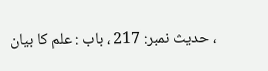، حدیث نمبر: 217 ، باب : علم کا بیان